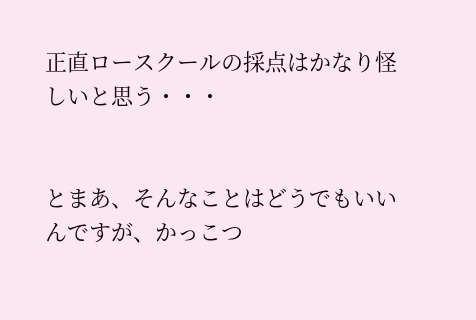正直ロースクールの採点はかなり怪しいと思う・・・


とまあ、そんなことはどうでもいいんですが、かっこつ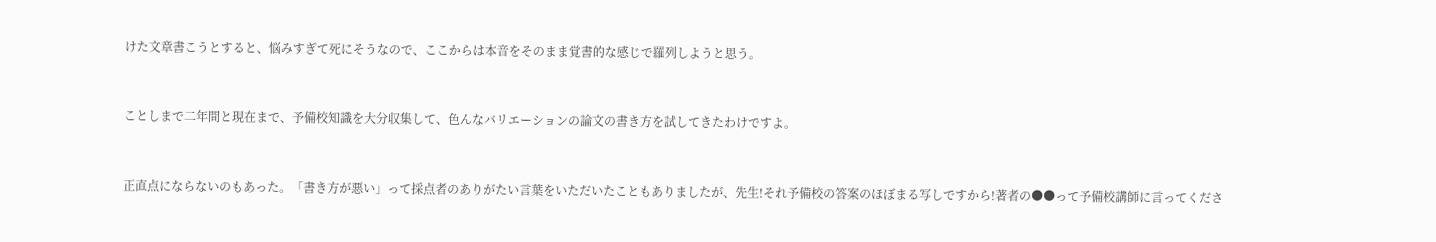けた文章書こうとすると、悩みすぎて死にそうなので、ここからは本音をそのまま覚書的な感じで羅列しようと思う。


ことしまで二年間と現在まで、予備校知識を大分収集して、色んなバリエーションの論文の書き方を試してきたわけですよ。


正直点にならないのもあった。「書き方が悪い」って採点者のありがたい言葉をいただいたこともありましたが、先生!それ予備校の答案のほぼまる写しですから!著者の●●って予備校講師に言ってくださ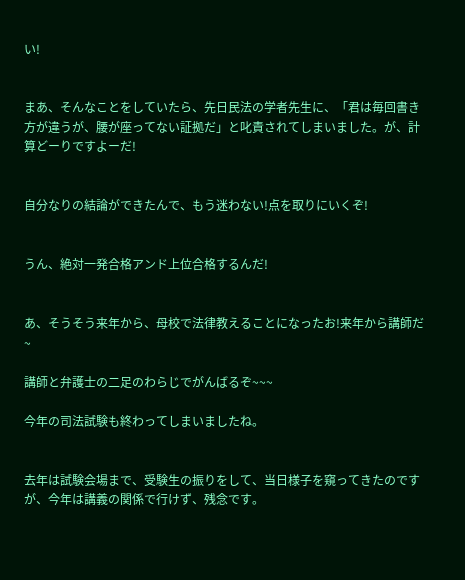い!


まあ、そんなことをしていたら、先日民法の学者先生に、「君は毎回書き方が違うが、腰が座ってない証拠だ」と叱責されてしまいました。が、計算どーりですよーだ!


自分なりの結論ができたんで、もう迷わない!点を取りにいくぞ!


うん、絶対一発合格アンド上位合格するんだ!


あ、そうそう来年から、母校で法律教えることになったお!来年から講師だ~

講師と弁護士の二足のわらじでがんばるぞ~~~

今年の司法試験も終わってしまいましたね。


去年は試験会場まで、受験生の振りをして、当日様子を窺ってきたのですが、今年は講義の関係で行けず、残念です。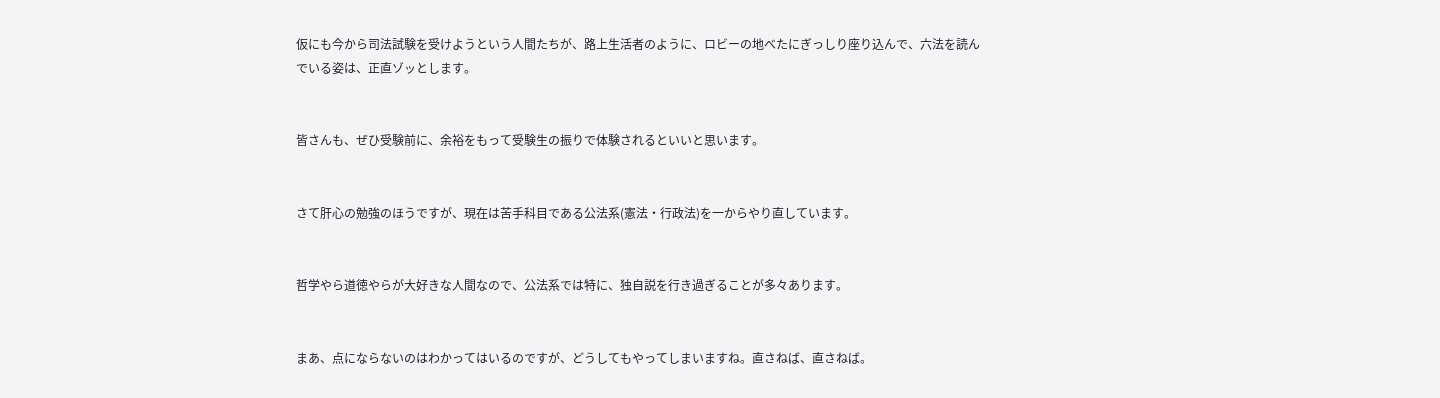仮にも今から司法試験を受けようという人間たちが、路上生活者のように、ロビーの地べたにぎっしり座り込んで、六法を読んでいる姿は、正直ゾッとします。


皆さんも、ぜひ受験前に、余裕をもって受験生の振りで体験されるといいと思います。


さて肝心の勉強のほうですが、現在は苦手科目である公法系(憲法・行政法)を一からやり直しています。


哲学やら道徳やらが大好きな人間なので、公法系では特に、独自説を行き過ぎることが多々あります。


まあ、点にならないのはわかってはいるのですが、どうしてもやってしまいますね。直さねば、直さねば。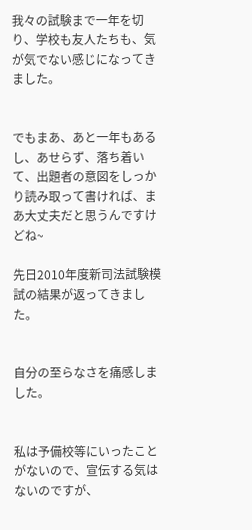我々の試験まで一年を切り、学校も友人たちも、気が気でない感じになってきました。


でもまあ、あと一年もあるし、あせらず、落ち着いて、出題者の意図をしっかり読み取って書ければ、まあ大丈夫だと思うんですけどね~

先日2010年度新司法試験模試の結果が返ってきました。


自分の至らなさを痛感しました。


私は予備校等にいったことがないので、宣伝する気はないのですが、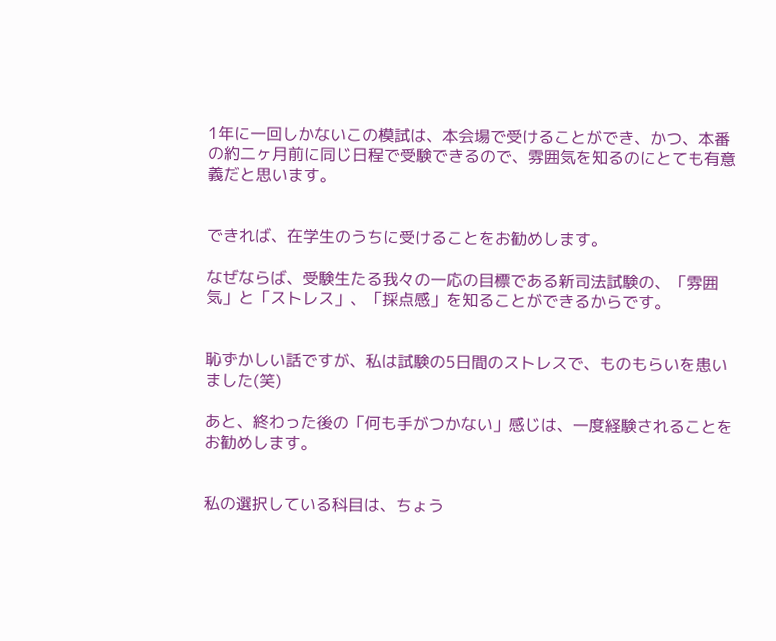1年に一回しかないこの模試は、本会場で受けることができ、かつ、本番の約二ヶ月前に同じ日程で受験できるので、雰囲気を知るのにとても有意義だと思います。


できれば、在学生のうちに受けることをお勧めします。

なぜならば、受験生たる我々の一応の目標である新司法試験の、「雰囲気」と「ストレス」、「採点感」を知ることができるからです。


恥ずかしい話ですが、私は試験の5日間のストレスで、ものもらいを患いました(笑)

あと、終わった後の「何も手がつかない」感じは、一度経験されることをお勧めします。


私の選択している科目は、ちょう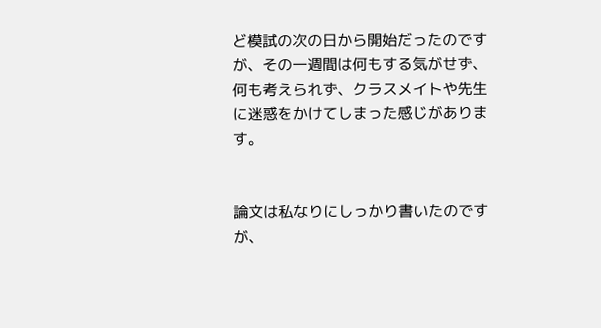ど模試の次の日から開始だったのですが、その一週間は何もする気がせず、何も考えられず、クラスメイトや先生に迷惑をかけてしまった感じがあります。


論文は私なりにしっかり書いたのですが、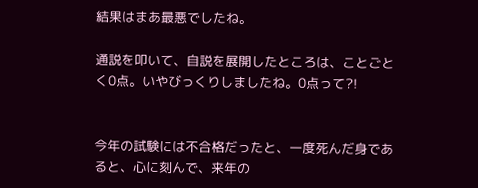結果はまあ最悪でしたね。

通説を叩いて、自説を展開したところは、ことごとく0点。いやびっくりしましたね。0点って?!


今年の試験には不合格だったと、一度死んだ身であると、心に刻んで、来年の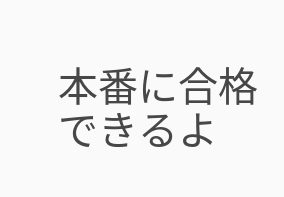本番に合格できるよ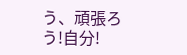う、頑張ろう!自分!